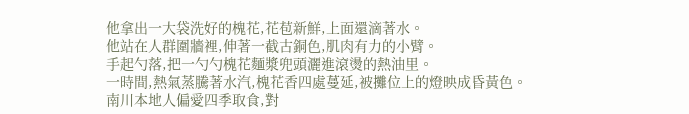他拿出一大袋洗好的槐花,花苞新鮮,上面還滴著水。
他站在人群圍牆裡,伸著一截古銅色,肌肉有力的小臂。
手起勺落,把一勺勺槐花麵漿兜頭灑進滾燙的熱油里。
一時間,熱氣蒸騰著水汽,槐花香四處蔓延,被攤位上的燈映成昏黃色。
南川本地人偏愛四季取食,對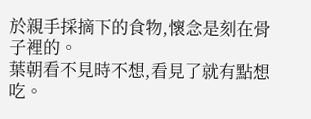於親手採摘下的食物,懷念是刻在骨子裡的。
葉朝看不見時不想,看見了就有點想吃。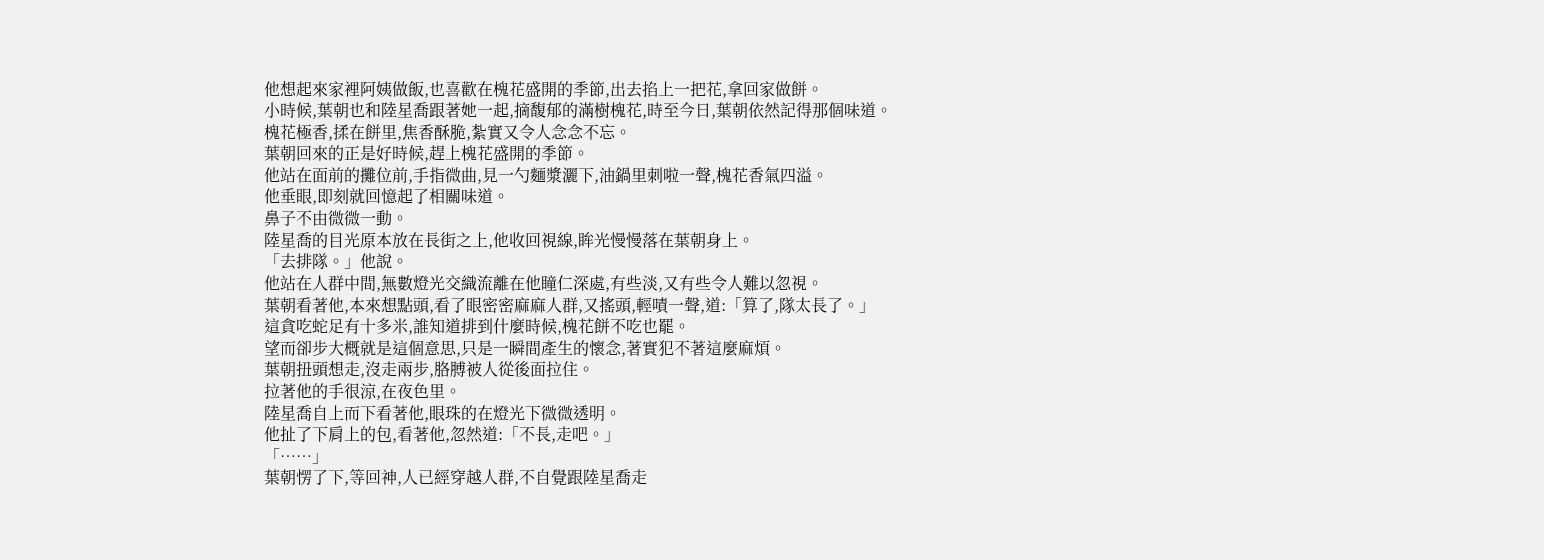他想起來家裡阿姨做飯,也喜歡在槐花盛開的季節,出去掐上一把花,拿回家做餅。
小時候,葉朝也和陸星喬跟著她一起,摘馥郁的滿樹槐花,時至今日,葉朝依然記得那個味道。
槐花極香,揉在餅里,焦香酥脆,紮實又令人念念不忘。
葉朝回來的正是好時候,趕上槐花盛開的季節。
他站在面前的攤位前,手指微曲,見一勺麵漿灑下,油鍋里刺啦一聲,槐花香氣四溢。
他垂眼,即刻就回憶起了相關味道。
鼻子不由微微一動。
陸星喬的目光原本放在長街之上,他收回視線,眸光慢慢落在葉朝身上。
「去排隊。」他說。
他站在人群中間,無數燈光交織流離在他瞳仁深處,有些淡,又有些令人難以忽視。
葉朝看著他,本來想點頭,看了眼密密麻麻人群,又搖頭,輕嘖一聲,道:「算了,隊太長了。」
這貪吃蛇足有十多米,誰知道排到什麼時候,槐花餅不吃也罷。
望而卻步大概就是這個意思,只是一瞬間產生的懷念,著實犯不著這麼麻煩。
葉朝扭頭想走,沒走兩步,胳膊被人從後面拉住。
拉著他的手很涼,在夜色里。
陸星喬自上而下看著他,眼珠的在燈光下微微透明。
他扯了下肩上的包,看著他,忽然道:「不長,走吧。」
「……」
葉朝愣了下,等回神,人已經穿越人群,不自覺跟陸星喬走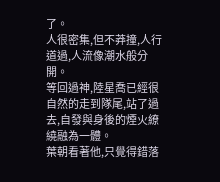了。
人很密集,但不莽撞,人行道過,人流像潮水般分開。
等回過神,陸星喬已經很自然的走到隊尾,站了過去,自發與身後的煙火繚繞融為一體。
葉朝看著他,只覺得錯落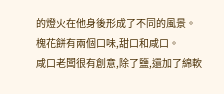的燈火在他身後形成了不同的風景。
槐花餅有兩個口味,甜口和咸口。
咸口老闆很有創意,除了鹽,還加了綿軟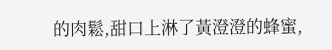的肉鬆,甜口上淋了黃澄澄的蜂蜜,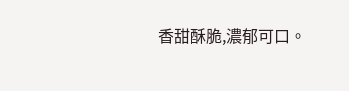香甜酥脆,濃郁可口。